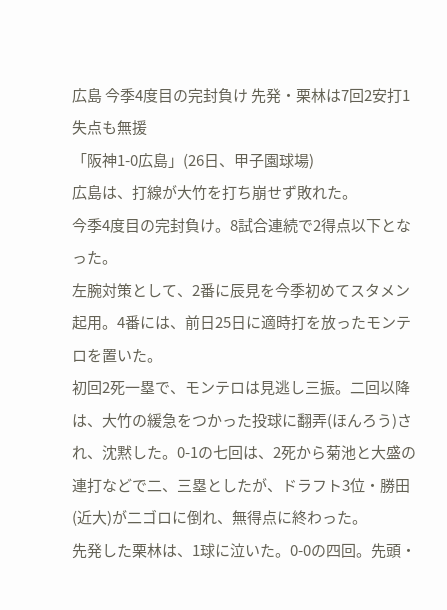広島 今季4度目の完封負け 先発・栗林は7回2安打1失点も無援
「阪神1-0広島」(26日、甲子園球場)
広島は、打線が大竹を打ち崩せず敗れた。
今季4度目の完封負け。8試合連続で2得点以下となった。
左腕対策として、2番に辰見を今季初めてスタメン起用。4番には、前日25日に適時打を放ったモンテロを置いた。
初回2死一塁で、モンテロは見逃し三振。二回以降は、大竹の緩急をつかった投球に翻弄(ほんろう)され、沈黙した。0-1の七回は、2死から菊池と大盛の連打などで二、三塁としたが、ドラフト3位・勝田(近大)が二ゴロに倒れ、無得点に終わった。
先発した栗林は、1球に泣いた。0-0の四回。先頭・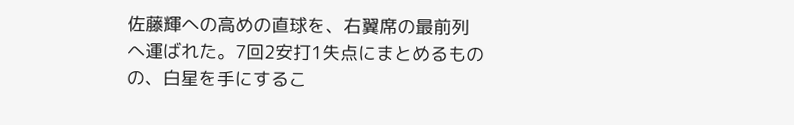佐藤輝への高めの直球を、右翼席の最前列へ運ばれた。7回2安打1失点にまとめるものの、白星を手にするこ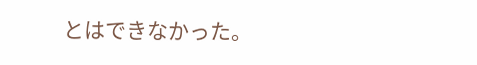とはできなかった。